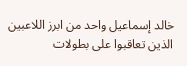خالد إسماعيل واحد من ابرز اللاعبين الذين تعاقبوا على بطولات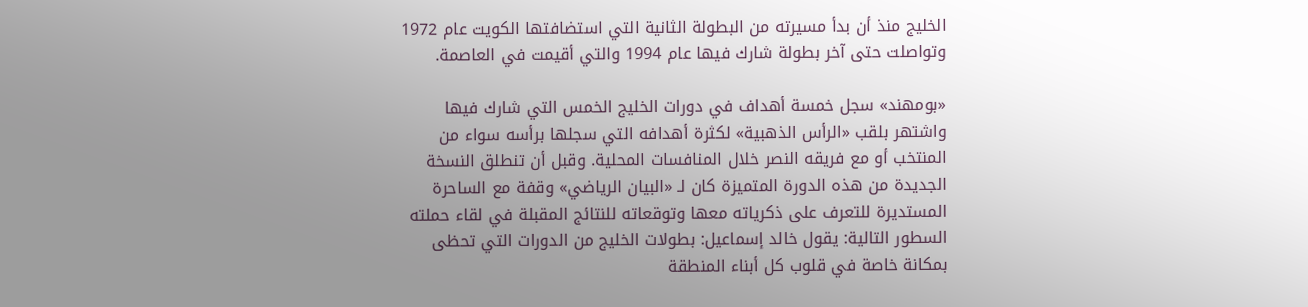الخليج منذ أن بدأ مسيرته من البطولة الثانية التي استضافتها الكويت عام 1972 وتواصلت حتى آخر بطولة شارك فيها عام 1994 والتي أقيمت في العاصمة.

«بومهند» سجل خمسة أهداف في دورات الخليج الخمس التي شارك فيها واشتهر بلقب «الرأس الذهبية» لكثرة أهدافه التي سجلها برأسه سواء من المنتخب أو مع فريقه النصر خلال المنافسات المحلية. وقبل أن تنطلق النسخة الجديدة من هذه الدورة المتميزة كان لـ «البيان الرياضي» وقفة مع الساحرة المستديرة للتعرف على ذكرياته معها وتوقعاته للنتائج المقبلة في لقاء حملته السطور التالية: يقول خالد إسماعيل: بطولات الخليج من الدورات التي تحظى بمكانة خاصة في قلوب كل أبناء المنطقة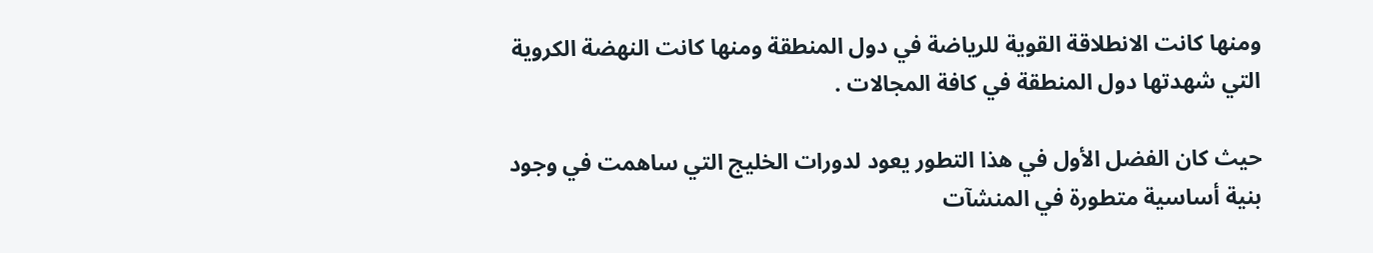ومنها كانت الانطلاقة القوية للرياضة في دول المنطقة ومنها كانت النهضة الكروية التي شهدتها دول المنطقة في كافة المجالات .

حيث كان الفضل الأول في هذا التطور يعود لدورات الخليج التي ساهمت في وجود بنية أساسية متطورة في المنشآت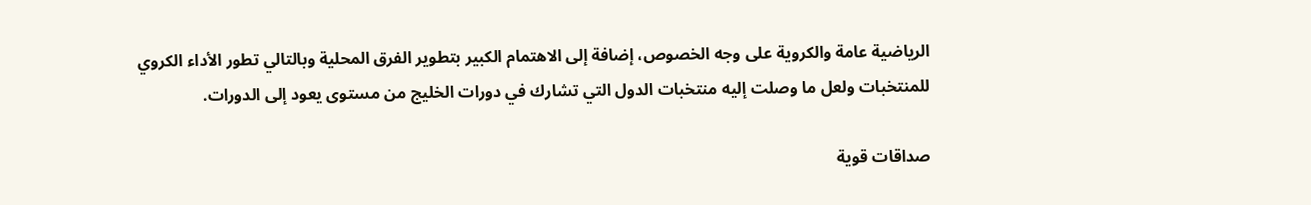الرياضية عامة والكروية على وجه الخصوص، إضافة إلى الاهتمام الكبير بتطوير الفرق المحلية وبالتالي تطور الأداء الكروي للمنتخبات ولعل ما وصلت إليه منتخبات الدول التي تشارك في دورات الخليج من مستوى يعود إلى الدورات.

صداقات قوية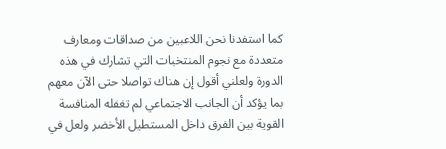كما استفدنا نحن اللاعبين من صداقات ومعارف متعددة مع نجوم المنتخبات التي تشارك في هذه الدورة ولعلني أقول إن هناك تواصلا حتى الآن معهم بما يؤكد أن الجانب الاجتماعي لم تغفله المنافسة القوية بين الفرق داخل المستطيل الأخضر ولعل في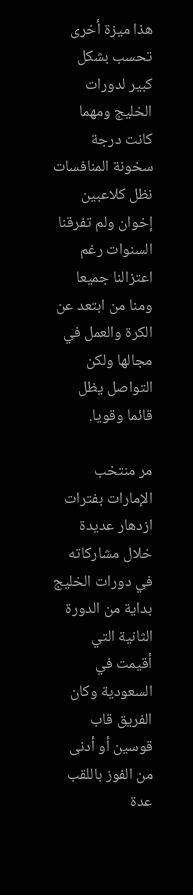هذا ميزة أخرى تحسب بشكل كبير لدورات الخليج ومهما كانت درجة سخونة المنافسات نظل كلاعبين إخوان ولم تفرقنا السنوات رغم اعتزالنا جميعا ومنا من ابتعد عن الكرة والعمل في مجالها ولكن التواصل يظل قائما وقويا.

مر منتخب الإمارات بفترات ازدهار عديدة خلال مشاركاته في دورات الخليج بداية من الدورة الثانية التي أقيمت في السعودية وكان الفريق قاب قوسين أو أدنى من الفوز باللقب عدة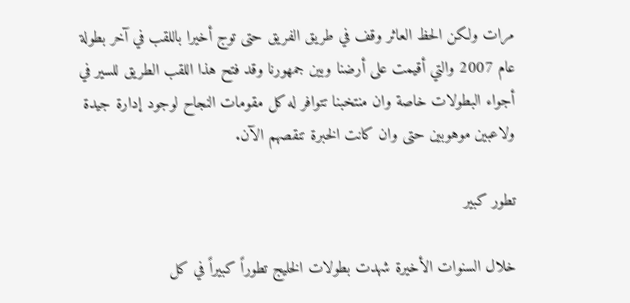مرات ولكن الحظ العاثر وقف في طريق الفريق حتى توج أخيرا باللقب في آخر بطولة عام 2007 والتي أقيمت على أرضنا وبين جمهورنا وقد فتح هذا اللقب الطريق للسير في أجواء البطولات خاصة وان منتخبنا تتوافر له كل مقومات النجاح لوجود إدارة جيدة ولاعبين موهوبين حتى وان كانت الخبرة تنقصهم الآن.

تطور كبير

خلال السنوات الأخيرة شهدت بطولات الخليج تطوراً كبيراً في كل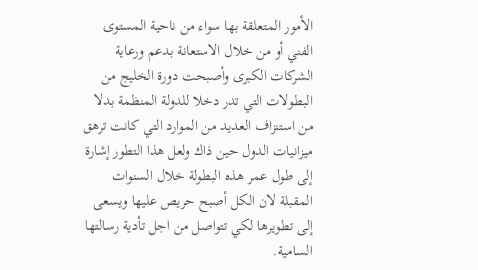الأمور المتعلقة بها سواء من ناحية المستوى الفني أو من خلال الاستعانة بدعم ورعاية الشركات الكبرى وأصبحت دورة الخليج من البطولات التي تدر دخلا للدولة المنظمة بدلا من استنزاف العديد من الموارد التي كانت ترهق ميزانيات الدول حين ذاك ولعل هذا التطور إشارة إلى طول عمر هذه البطولة خلال السنوات المقبلة لان الكل أصبح حريص عليها ويسعى إلى تطويرها لكي تتواصل من اجل تأدية رسالتها السامية.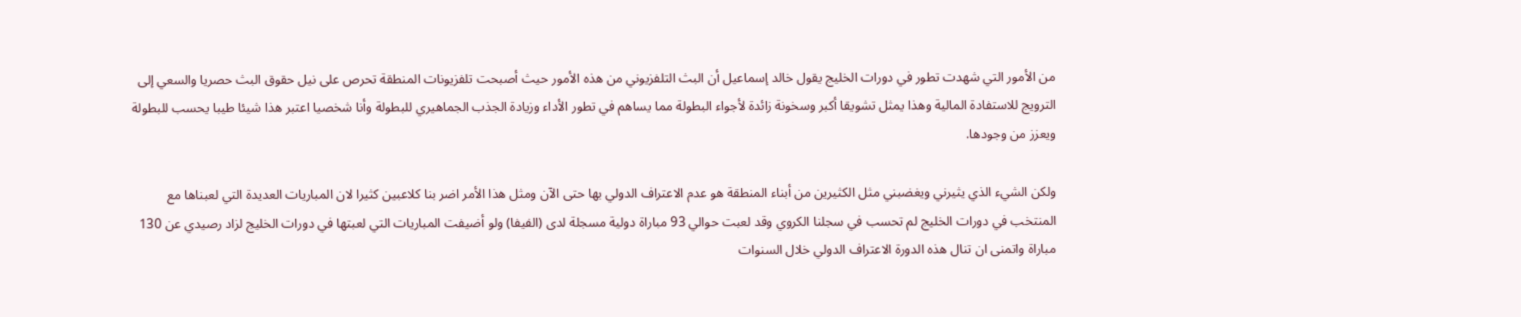من الأمور التي شهدت تطور في دورات الخليج يقول خالد إسماعيل أن البث التلفزيوني من هذه الأمور حيث أصبحت تلفزيونات المنطقة تحرص على نيل حقوق البث حصريا والسعي إلى الترويج للاستفادة المالية وهذا يمثل تشويقا أكبر وسخونة زائدة لأجواء البطولة مما يساهم في تطور الأداء وزيادة الجذب الجماهيري للبطولة وأنا شخصيا اعتبر هذا شيئا طيبا يحسب للبطولة ويعزز من وجودها.

ولكن الشيء الذي يثيرني ويغضبني مثل الكثيرين من أبناء المنطقة هو عدم الاعتراف الدولي بها حتى الآن ومثل هذا الأمر اضر بنا كلاعبين كثيرا لان المباريات العديدة التي لعبناها مع المنتخب في دورات الخليج لم تحسب في سجلنا الكروي وقد لعبت حوالي 93 مباراة دولية مسجلة لدى (الفيفا) ولو أضيفت المباريات التي لعبتها في دورات الخليج لزاد رصيدي عن 130 مباراة واتمنى ان تنال هذه الدورة الاعتراف الدولي خلال السنوات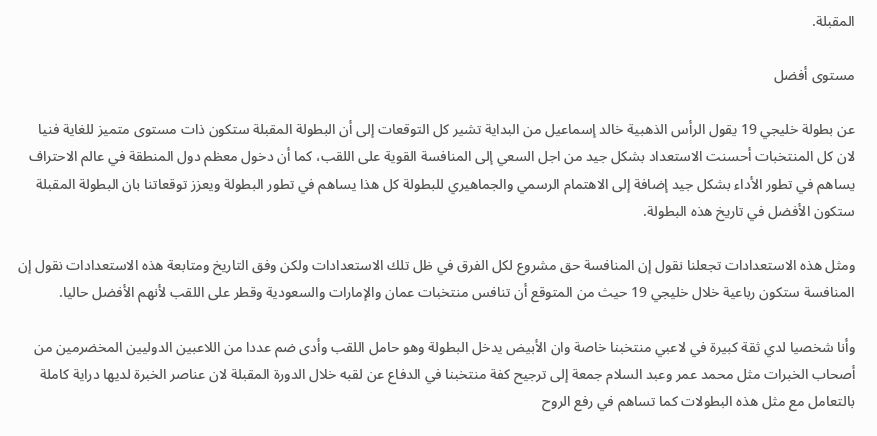المقبلة.

مستوى أفضل

عن بطولة خليجي 19 يقول الرأس الذهبية خالد إسماعيل من البداية تشير كل التوقعات إلى أن البطولة المقبلة ستكون ذات مستوى متميز للغاية فنيا لان كل المنتخبات أحسنت الاستعداد بشكل جيد من اجل السعي إلى المنافسة القوية على اللقب، كما أن دخول معظم دول المنطقة في عالم الاحتراف يساهم في تطور الأداء بشكل جيد إضافة إلى الاهتمام الرسمي والجماهيري للبطولة كل هذا يساهم في تطور البطولة ويعزز توقعاتنا بان البطولة المقبلة ستكون الأفضل في تاريخ هذه البطولة.

ومثل هذه الاستعدادات تجعلنا نقول إن المنافسة حق مشروع لكل الفرق في ظل تلك الاستعدادات ولكن وفق التاريخ ومتابعة هذه الاستعدادات نقول إن المنافسة ستكون رباعية خلال خليجي 19 حيث من المتوقع أن تنافس منتخبات عمان والإمارات والسعودية وقطر على اللقب لأنهم الأفضل حاليا.

وأنا شخصيا لدي ثقة كبيرة في لاعبي منتخبنا خاصة وان الأبيض يدخل البطولة وهو حامل اللقب وأدى ضم عددا من اللاعبين الدوليين المخضرمين من أصحاب الخبرات مثل محمد عمر وعبد السلام جمعة إلى ترجيح كفة منتخبنا في الدفاع عن لقبه خلال الدورة المقبلة لان عناصر الخبرة لديها دراية كاملة بالتعامل مع مثل هذه البطولات كما تساهم في رفع الروح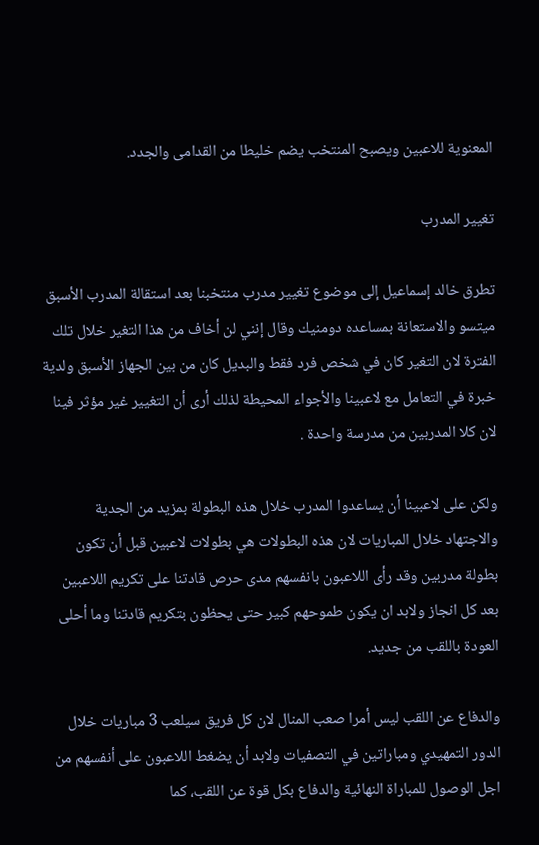المعنوية للاعبين ويصبح المنتخب يضم خليطا من القدامى والجدد.

تغيير المدرب

تطرق خالد إسماعيل إلى موضوع تغيير مدرب منتخبنا بعد استقالة المدرب الأسبق ميتسو والاستعانة بمساعده دومنيك وقال إنني لن أخاف من هذا التغير خلال تلك الفترة لان التغير كان في شخص فرد فقط والبديل كان من بين الجهاز الأسبق ولدية خبرة في التعامل مع لاعبينا والأجواء المحيطة لذلك أرى أن التغيير غير مؤثر فينا لان كلا المدربين من مدرسة واحدة .

ولكن على لاعبينا أن يساعدوا المدرب خلال هذه البطولة بمزيد من الجدية والاجتهاد خلال المباريات لان هذه البطولات هي بطولات لاعبين قبل أن تكون بطولة مدربين وقد رأى اللاعبون بانفسهم مدى حرص قادتنا على تكريم اللاعبين بعد كل انجاز ولابد ان يكون طموحهم كبير حتى يحظون بتكريم قادتنا وما أحلى العودة باللقب من جديد.

والدفاع عن اللقب ليس أمرا صعب المنال لان كل فريق سيلعب 3 مباريات خلال الدور التمهيدي ومباراتين في التصفيات ولابد أن يضغط اللاعبون على أنفسهم من اجل الوصول للمباراة النهائية والدفاع بكل قوة عن اللقب، كما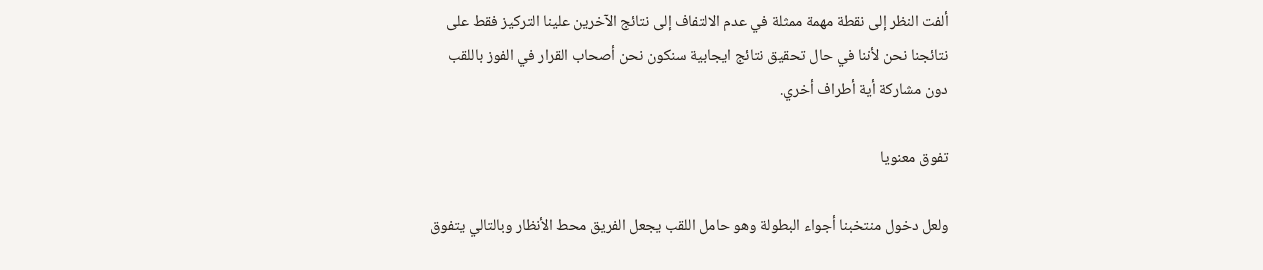ألفت النظر إلى نقطة مهمة ممثلة في عدم الالتفاف إلى نتائج الآخرين علينا التركيز فقط على نتائجنا نحن لأننا في حال تحقيق نتائج ايجابية سنكون نحن أصحاب القرار في الفوز باللقب دون مشاركة أية أطراف أخري.

تفوق معنويا

ولعل دخول منتخبنا أجواء البطولة وهو حامل اللقب يجعل الفريق محط الأنظار وبالتالي يتفوق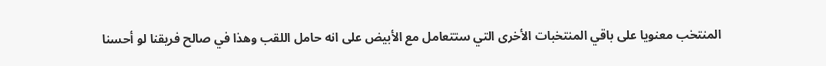المنتخب معنويا على باقي المنتخبات الأخرى التي ستتعامل مع الأبيض على انه حامل اللقب وهذا في صالح فريقنا لو أحسنا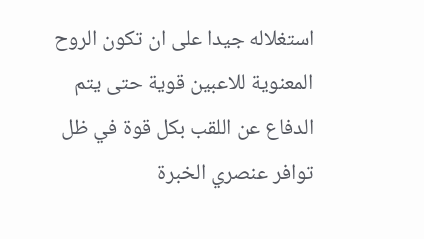استغلاله جيدا على ان تكون الروح المعنوية للاعبين قوية حتى يتم الدفاع عن اللقب بكل قوة في ظل توافر عنصري الخبرة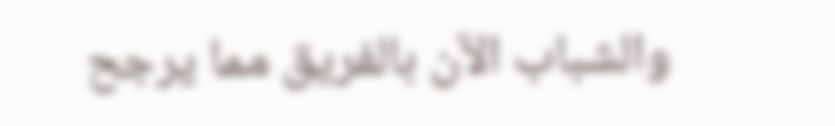والشباب الآن بالفريق مما يرجح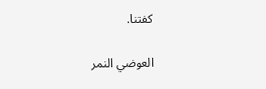كفتنا.

العوضي النمر